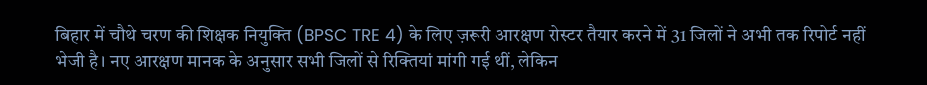बिहार में चौथे चरण की शिक्षक नियुक्ति (BPSC TRE 4) के लिए ज़रूरी आरक्षण रोस्टर तैयार करने में 31 जिलों ने अभी तक रिपोर्ट नहीं भेजी है। नए आरक्षण मानक के अनुसार सभी जिलों से रिक्तियां मांगी गई थीं, लेकिन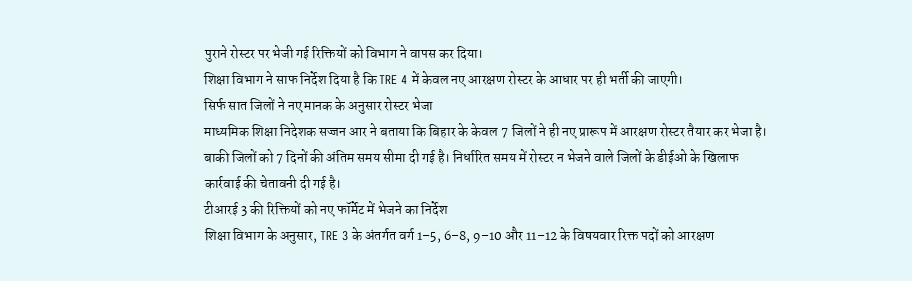पुराने रोस्टर पर भेजी गई रिक्तियों को विभाग ने वापस कर दिया।
शिक्षा विभाग ने साफ निर्देश दिया है कि TRE 4 में केवल नए आरक्षण रोस्टर के आधार पर ही भर्ती की जाएगी।
सिर्फ सात जिलों ने नए मानक के अनुसार रोस्टर भेजा
माध्यमिक शिक्षा निदेशक सज्जन आर ने बताया कि बिहार के केवल 7 जिलों ने ही नए प्रारूप में आरक्षण रोस्टर तैयार कर भेजा है।
बाकी जिलों को 7 दिनों की अंतिम समय सीमा दी गई है। निर्धारित समय में रोस्टर न भेजने वाले जिलों के डीईओ के खिलाफ कार्रवाई की चेतावनी दी गई है।
टीआरई 3 की रिक्तियों को नए फॉर्मेट में भेजने का निर्देश
शिक्षा विभाग के अनुसार, TRE 3 के अंतर्गत वर्ग 1–5, 6–8, 9–10 और 11–12 के विषयवार रिक्त पदों को आरक्षण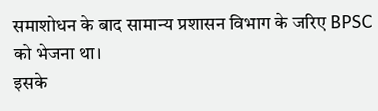समाशोधन के बाद सामान्य प्रशासन विभाग के जरिए BPSC को भेजना था।
इसके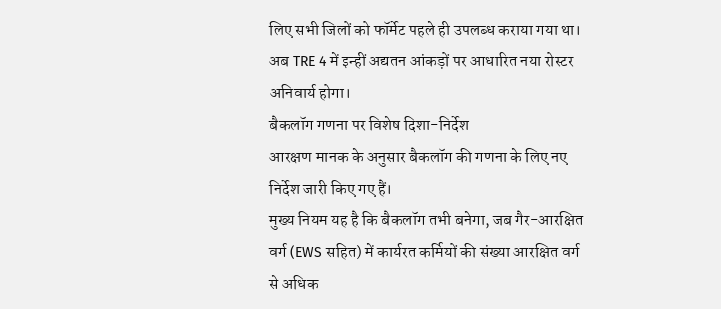लिए सभी जिलों को फॉर्मेट पहले ही उपलब्ध कराया गया था।
अब TRE 4 में इन्हीं अद्यतन आंकड़ों पर आधारित नया रोस्टर अनिवार्य होगा।
बैकलॉग गणना पर विशेष दिशा-निर्देश
आरक्षण मानक के अनुसार बैकलॉग की गणना के लिए नए निर्देश जारी किए गए हैं।
मुख्य नियम यह है कि बैकलॉग तभी बनेगा, जब गैर-आरक्षित वर्ग (EWS सहित) में कार्यरत कर्मियों की संख्या आरक्षित वर्ग से अधिक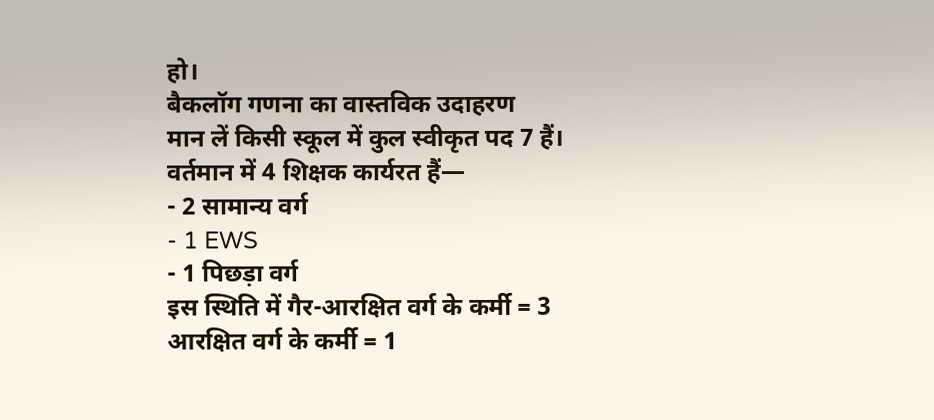हो।
बैकलॉग गणना का वास्तविक उदाहरण
मान लें किसी स्कूल में कुल स्वीकृत पद 7 हैं।
वर्तमान में 4 शिक्षक कार्यरत हैं—
- 2 सामान्य वर्ग
- 1 EWS
- 1 पिछड़ा वर्ग
इस स्थिति में गैर-आरक्षित वर्ग के कर्मी = 3
आरक्षित वर्ग के कर्मी = 1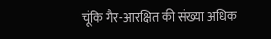चूंकि गैर-आरक्षित की संख्या अधिक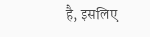है, इसलिए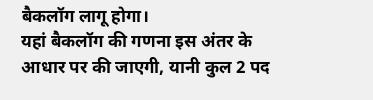बैकलॉग लागू होगा।
यहां बैकलॉग की गणना इस अंतर के आधार पर की जाएगी, यानी कुल 2 पद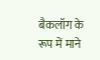बैकलॉग के रूप में माने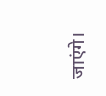जाएंगे।